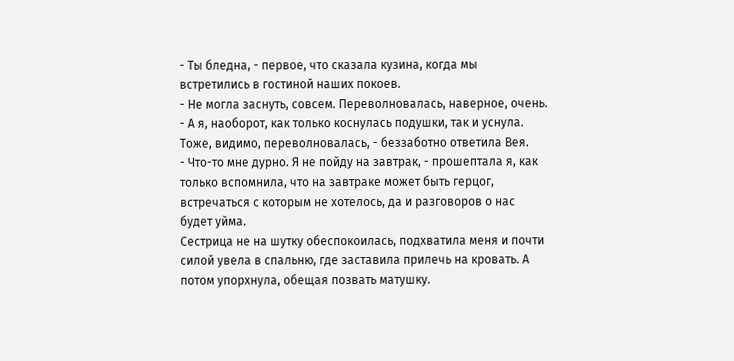- Ты бледна, - первое, что сказала кузина, когда мы встретились в гостиной наших покоев.
- Не могла заснуть, совсем. Переволновалась, наверное, очень.
- А я, наоборот, как только коснулась подушки, так и уснула. Тоже, видимо, переволновалась, - беззаботно ответила Вея.
- Что-то мне дурно. Я не пойду на завтрак, - прошептала я, как только вспомнила, что на завтраке может быть герцог, встречаться с которым не хотелось, да и разговоров о нас будет уйма.
Сестрица не на шутку обеспокоилась, подхватила меня и почти силой увела в спальню, где заставила прилечь на кровать. А потом упорхнула, обещая позвать матушку.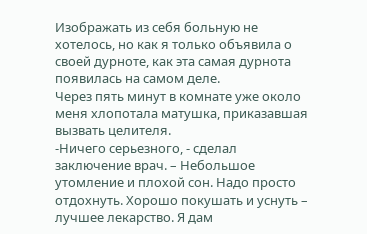Изображать из себя больную не хотелось, но как я только объявила о своей дурноте, как эта самая дурнота появилась на самом деле.
Через пять минут в комнате уже около меня хлопотала матушка, приказавшая вызвать целителя.
-Ничего серьезного, - сделал заключение врач. – Небольшое утомление и плохой сон. Надо просто отдохнуть. Хорошо покушать и уснуть – лучшее лекарство. Я дам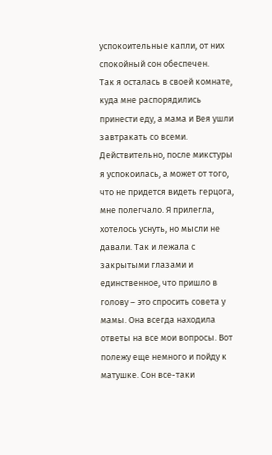успокоительные капли, от них спокойный сон обеспечен.
Так я осталась в своей комнате, куда мне распорядились принести еду, а мама и Вея ушли завтракать со всеми. Действительно, после микстуры я успокоилась, а может от того, что не придется видеть герцога, мне полегчало. Я прилегла, хотелось уснуть, но мысли не давали. Так и лежала с закрытыми глазами и единственное, что пришло в голову – это спросить совета у мамы. Она всегда находила ответы на все мои вопросы. Вот полежу еще немного и пойду к матушке. Сон все-таки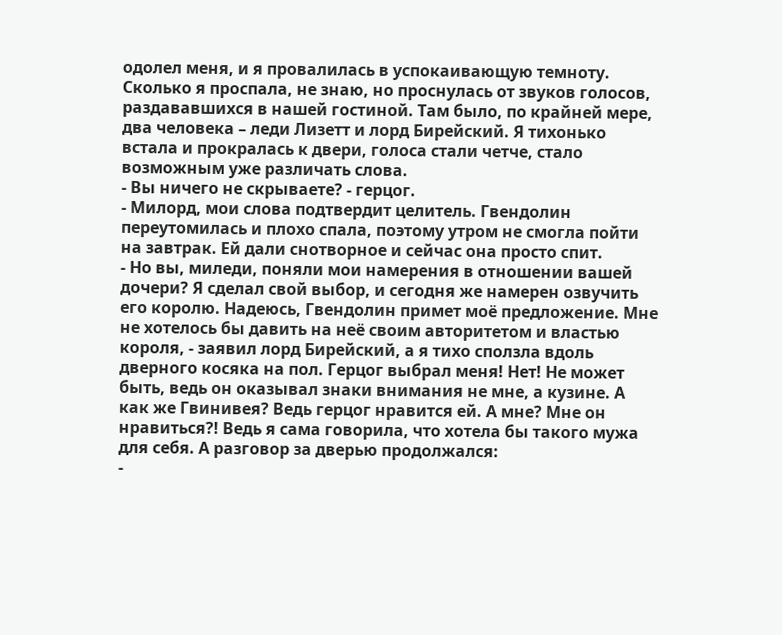одолел меня, и я провалилась в успокаивающую темноту.
Сколько я проспала, не знаю, но проснулась от звуков голосов, раздававшихся в нашей гостиной. Там было, по крайней мере, два человека – леди Лизетт и лорд Бирейский. Я тихонько встала и прокралась к двери, голоса стали четче, стало возможным уже различать слова.
- Вы ничего не скрываете? - герцог.
- Милорд, мои слова подтвердит целитель. Гвендолин переутомилась и плохо спала, поэтому утром не смогла пойти на завтрак. Ей дали снотворное и сейчас она просто спит.
- Но вы, миледи, поняли мои намерения в отношении вашей дочери? Я сделал свой выбор, и сегодня же намерен озвучить его королю. Надеюсь, Гвендолин примет моё предложение. Мне не хотелось бы давить на неё своим авторитетом и властью короля, - заявил лорд Бирейский, а я тихо сползла вдоль дверного косяка на пол. Герцог выбрал меня! Нет! Не может быть, ведь он оказывал знаки внимания не мне, а кузине. А как же Гвинивея? Ведь герцог нравится ей. А мне? Мне он нравиться?! Ведь я сама говорила, что хотела бы такого мужа для себя. А разговор за дверью продолжался:
-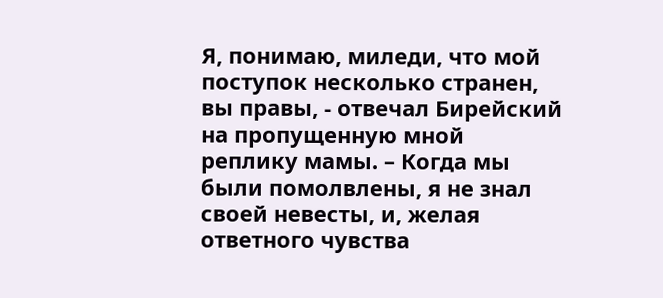Я, понимаю, миледи, что мой поступок несколько странен, вы правы, - отвечал Бирейский на пропущенную мной реплику мамы. – Когда мы были помолвлены, я не знал своей невесты, и, желая ответного чувства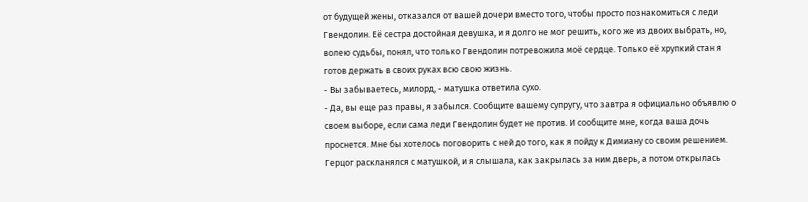от будущей жены, отказался от вашей дочери вместо того, чтобы просто познакомиться с леди Гвендолин. Её сестра достойная девушка, и я долго не мог решить, кого же из двоих выбрать, но, волею судьбы, понял, что только Гвендолин потревожила моё сердце. Только её хрупкий стан я готов держать в своих руках всю свою жизнь.
- Вы забываетесь, милорд, - матушка ответила сухо.
- Да, вы еще раз правы, я забылся. Сообщите вашему супругу, что завтра я официально объявлю о своем выборе, если сама леди Гвендолин будет не против. И сообщите мне, когда ваша дочь проснется. Мне бы хотелось поговорить с ней до того, как я пойду к Димиану со своим решением.
Герцог раскланялся с матушкой, и я слышала, как закрылась за ним дверь, а потом открылась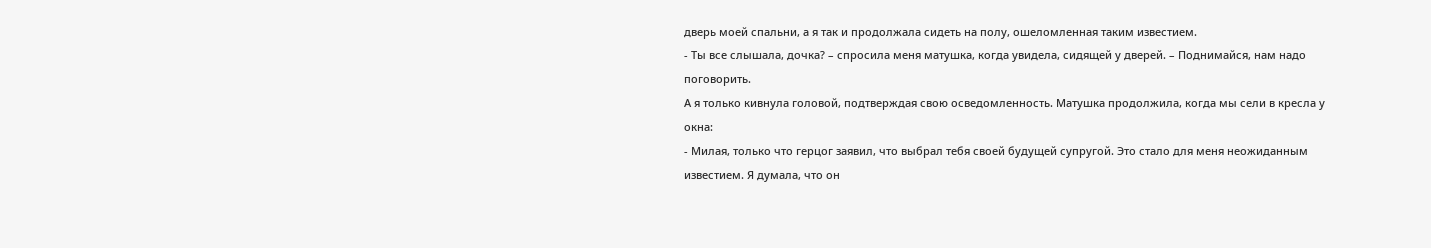дверь моей спальни, а я так и продолжала сидеть на полу, ошеломленная таким известием.
- Ты все слышала, дочка? – спросила меня матушка, когда увидела, сидящей у дверей. – Поднимайся, нам надо поговорить.
А я только кивнула головой, подтверждая свою осведомленность. Матушка продолжила, когда мы сели в кресла у окна:
- Милая, только что герцог заявил, что выбрал тебя своей будущей супругой. Это стало для меня неожиданным известием. Я думала, что он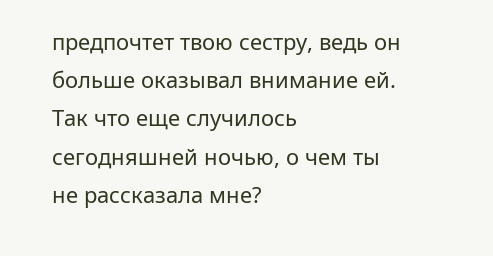предпочтет твою сестру, ведь он больше оказывал внимание ей. Так что еще случилось сегодняшней ночью, о чем ты не рассказала мне?